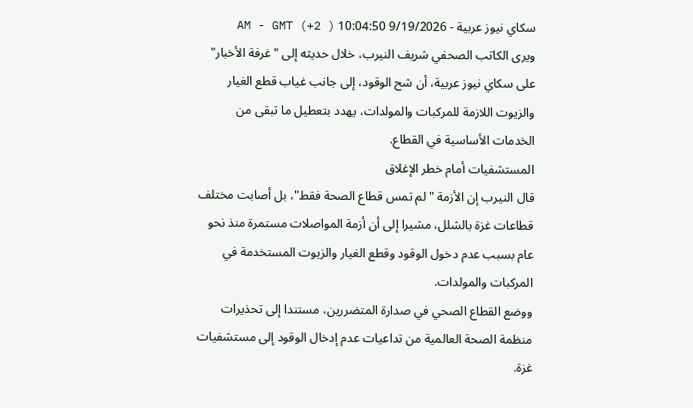سكاي نيوز عربية - 9/19/2026 10:04:50 AM - GMT (+2 )
ويرى الكاتب الصحفي شريف النيرب، خلال حديثه إلى "غرفة الأخبار" على سكاي نيوز عربية، أن شح الوقود، إلى جانب غياب قطع الغيار والزيوت اللازمة للمركبات والمولدات، يهدد بتعطيل ما تبقى من الخدمات الأساسية في القطاع.
المستشفيات أمام خطر الإغلاق
قال النيرب إن الأزمة "لم تمس قطاع الصحة فقط"، بل أصابت مختلف قطاعات غزة بالشلل، مشيرا إلى أن أزمة المواصلات مستمرة منذ نحو عام بسبب عدم دخول الوقود وقطع الغيار والزيوت المستخدمة في المركبات والمولدات.
ووضع القطاع الصحي في صدارة المتضررين، مستندا إلى تحذيرات منظمة الصحة العالمية من تداعيات عدم إدخال الوقود إلى مستشفيات غزة.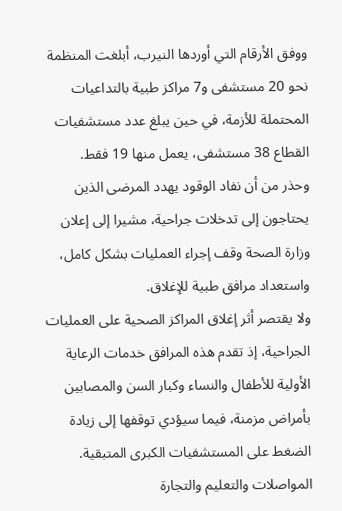ووفق الأرقام التي أوردها النيرب، أبلغت المنظمة نحو 20 مستشفى و7 مراكز طبية بالتداعيات المحتملة للأزمة، في حين يبلغ عدد مستشفيات القطاع 38 مستشفى، يعمل منها 19 فقط.
وحذر من أن نفاد الوقود يهدد المرضى الذين يحتاجون إلى تدخلات جراحية، مشيرا إلى إعلان وزارة الصحة وقف إجراء العمليات بشكل كامل، واستعداد مرافق طبية للإغلاق.
ولا يقتصر أثر إغلاق المراكز الصحية على العمليات الجراحية، إذ تقدم هذه المرافق خدمات الرعاية الأولية للأطفال والنساء وكبار السن والمصابين بأمراض مزمنة، فيما سيؤدي توقفها إلى زيادة الضغط على المستشفيات الكبرى المتبقية.
المواصلات والتعليم والتجارة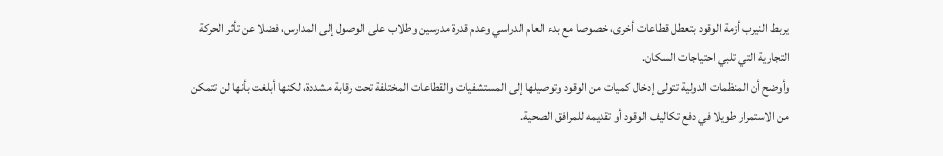يربط النيرب أزمة الوقود بتعطل قطاعات أخرى، خصوصا مع بدء العام الدراسي وعدم قدرة مدرسين وطلاب على الوصول إلى المدارس، فضلا عن تأثر الحركة التجارية التي تلبي احتياجات السكان.
وأوضح أن المنظمات الدولية تتولى إدخال كميات من الوقود وتوصيلها إلى المستشفيات والقطاعات المختلفة تحت رقابة مشددة، لكنها أبلغت بأنها لن تتمكن من الاستمرار طويلا في دفع تكاليف الوقود أو تقديمه للمرافق الصحية.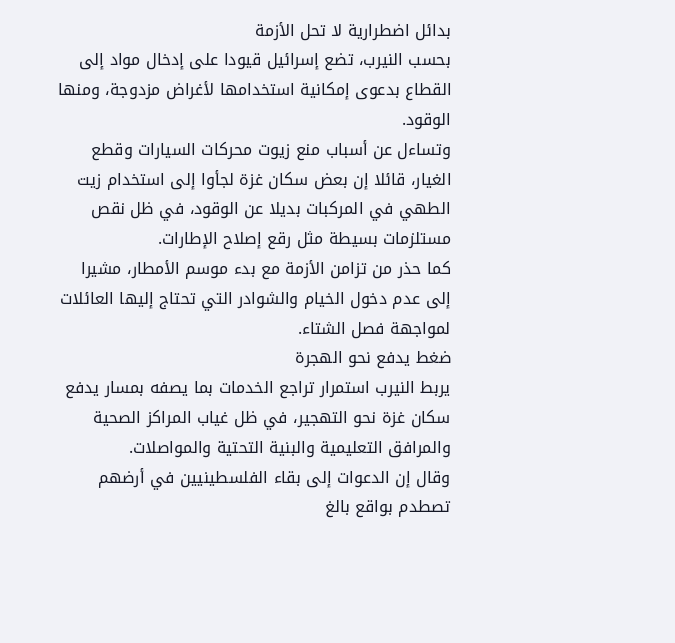بدائل اضطرارية لا تحل الأزمة
بحسب النيرب، تضع إسرائيل قيودا على إدخال مواد إلى القطاع بدعوى إمكانية استخدامها لأغراض مزدوجة، ومنها الوقود.
وتساءل عن أسباب منع زيوت محركات السيارات وقطع الغيار، قائلا إن بعض سكان غزة لجأوا إلى استخدام زيت الطهي في المركبات بديلا عن الوقود، في ظل نقص مستلزمات بسيطة مثل رقع إصلاح الإطارات.
كما حذر من تزامن الأزمة مع بدء موسم الأمطار، مشيرا إلى عدم دخول الخيام والشوادر التي تحتاج إليها العائلات لمواجهة فصل الشتاء.
ضغط يدفع نحو الهجرة
يربط النيرب استمرار تراجع الخدمات بما يصفه بمسار يدفع سكان غزة نحو التهجير، في ظل غياب المراكز الصحية والمرافق التعليمية والبنية التحتية والمواصلات.
وقال إن الدعوات إلى بقاء الفلسطينيين في أرضهم تصطدم بواقع بالغ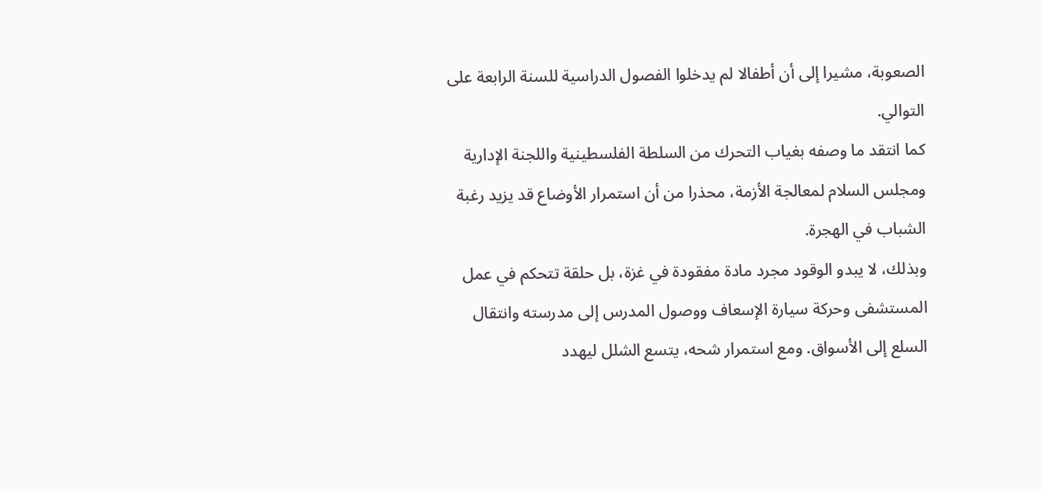الصعوبة، مشيرا إلى أن أطفالا لم يدخلوا الفصول الدراسية للسنة الرابعة على التوالي.
كما انتقد ما وصفه بغياب التحرك من السلطة الفلسطينية واللجنة الإدارية ومجلس السلام لمعالجة الأزمة، محذرا من أن استمرار الأوضاع قد يزيد رغبة الشباب في الهجرة.
وبذلك، لا يبدو الوقود مجرد مادة مفقودة في غزة، بل حلقة تتحكم في عمل المستشفى وحركة سيارة الإسعاف ووصول المدرس إلى مدرسته وانتقال السلع إلى الأسواق. ومع استمرار شحه، يتسع الشلل ليهدد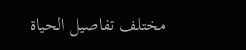مختلف تفاصيل الحياة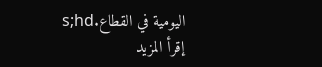اليومية في القطاع.s;hd
إقرأ المزيد